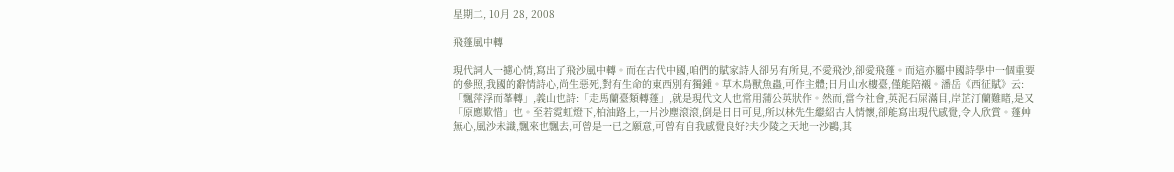星期二, 10月 28, 2008

飛蓬風中轉

現代詞人一攄心情,寫出了飛沙風中轉。而在古代中國,咱們的賦家詩人卻另有所見,不愛飛沙,卻愛飛蓬。而這亦屬中國詩學中一個重要的參照,我國的辭情詩心,尚生惡死,對有生命的東西別有獨鍾。草木鳥獸魚蟲,可作主體;日月山水樓臺,僅能陪襯。潘岳《西征賦》云:「飄萍浮而莑轉」,義山也詩:「走馬蘭臺類轉蓬」,就是現代文人也常用蒲公英狀作。然而,當今社會,英泥石屎滿目,岸芷汀蘭難睹,是又「原應歎惜」也。至若霓虹燈下,柏油路上,一片沙塵滾滾,倒是日日可見,所以林先生繼紹古人情懷,卻能寫出現代感覺,令人欣賞。蓬艸無心,風沙未識,飄來也飄去,可曾是一已之願意,可曾有自我感覺良好?夫少陵之天地一沙鷗,其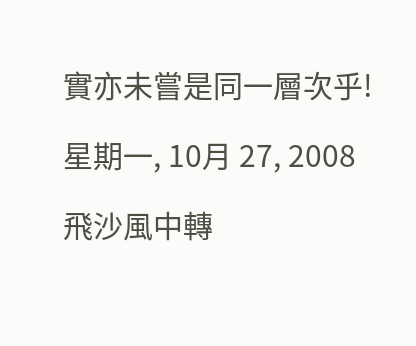實亦未嘗是同一層次乎!

星期一, 10月 27, 2008

飛沙風中轉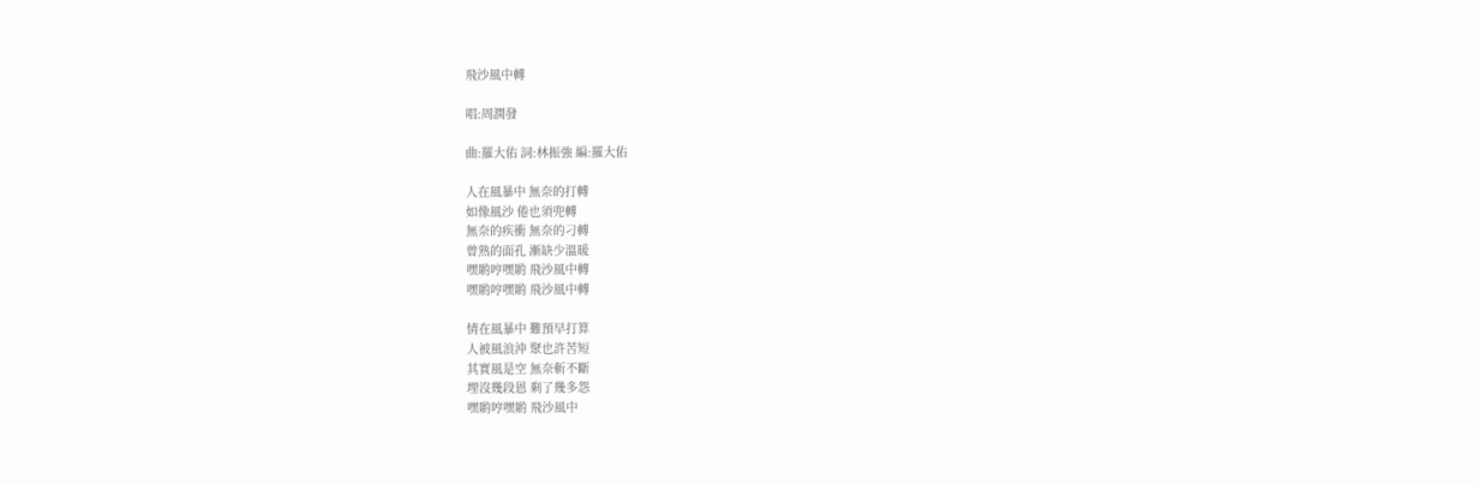飛沙風中轉

唱:周潤發

曲:羅大佑 詞:林振強 編:羅大佑

人在風暴中 無奈的打轉
如像風沙 倦也須兜轉
無奈的疾衝 無奈的刁轉
曾熟的面孔 漸缺少溫暖
嘿喲哼嘿喲 飛沙風中轉
嘿喲哼嘿喲 飛沙風中轉

情在風暴中 難預早打算
人被風浪沖 聚也許苦短
其實風是空 無奈斬不斷
埋沒幾段恩 剩了幾多怨
嘿喲哼嘿喲 飛沙風中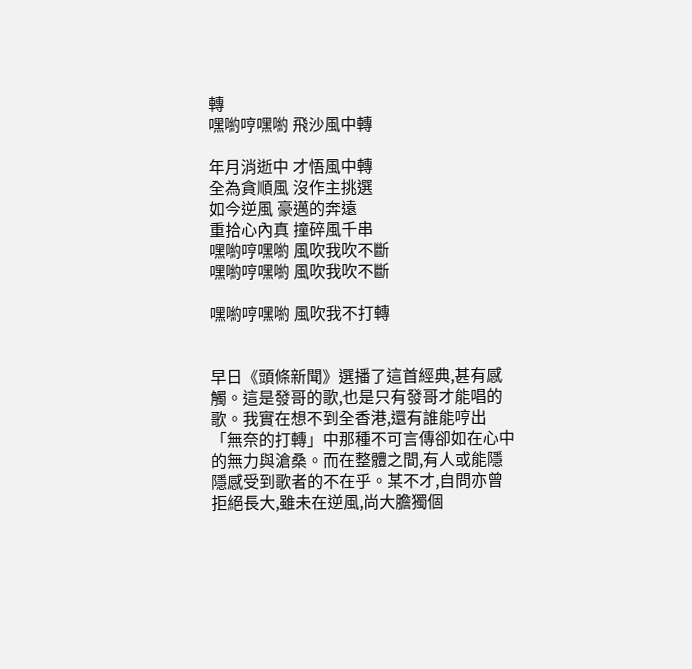轉
嘿喲哼嘿喲 飛沙風中轉

年月消逝中 才悟風中轉
全為貪順風 沒作主挑選
如今逆風 豪邁的奔遠
重拾心內真 撞碎風千串
嘿喲哼嘿喲 風吹我吹不斷
嘿喲哼嘿喲 風吹我吹不斷

嘿喲哼嘿喲 風吹我不打轉


早日《頭條新聞》選播了這首經典,甚有感觸。這是發哥的歌,也是只有發哥才能唱的歌。我實在想不到全香港,還有誰能哼出「無奈的打轉」中那種不可言傳卻如在心中的無力與滄桑。而在整體之間,有人或能隱隱感受到歌者的不在乎。某不才,自問亦曾拒絕長大,雖未在逆風,尚大膽獨個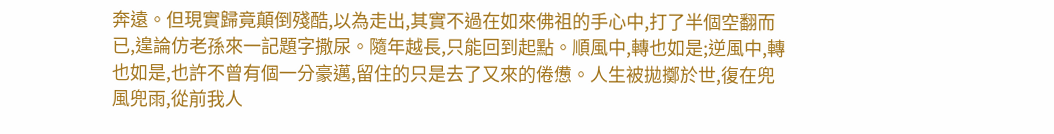奔遠。但現實歸竟顛倒殘酷,以為走出,其實不過在如來佛祖的手心中,打了半個空翻而已,遑論仿老孫來一記題字撒尿。隨年越長,只能回到起點。順風中,轉也如是;逆風中,轉也如是,也許不曾有個一分豪邁,留住的只是去了又來的倦憊。人生被拋擲於世,復在兜風兜雨,從前我人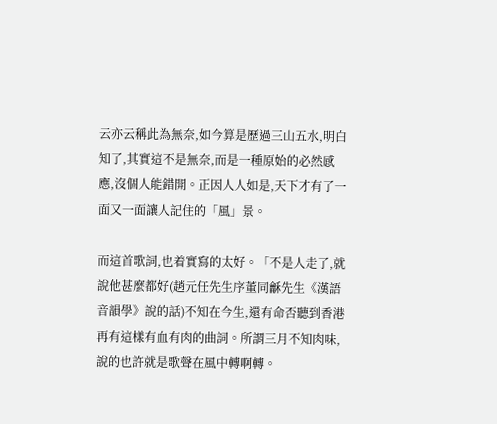云亦云稱此為無奈,如今算是歷過三山五水,明白知了,其實這不是無奈,而是一種原始的必然感應,沒個人能錯開。正因人人如是,天下才有了一面又一面讓人記住的「風」景。

而這首歌詞,也着實寫的太好。「不是人走了,就說他甚麼都好(趙元任先生序董同龢先生《漢語音韻學》說的話)不知在今生,還有命否聽到香港再有這樣有血有肉的曲詞。所謂三月不知肉味,說的也許就是歌聲在風中轉啊轉。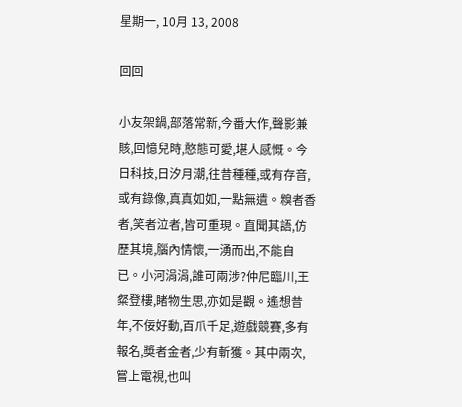星期一, 10月 13, 2008

回回

小友架鍋,部落常新,今番大作,聲影兼賅,回憶兒時,憨態可愛,堪人感慨。今日科技,日汐月潮,往昔種種,或有存音,或有錄像,真真如如,一點無遺。糗者香者,笑者泣者,皆可重現。直聞其語,仿歷其境,腦內情懷,一湧而出,不能自已。小河涓涓,誰可兩涉?仲尼臨川,王粲登樓,睹物生思,亦如是觀。遙想昔年,不佞好動,百爪千足,遊戲競賽,多有報名,奬者金者,少有斬獲。其中兩次,嘗上電視,也叫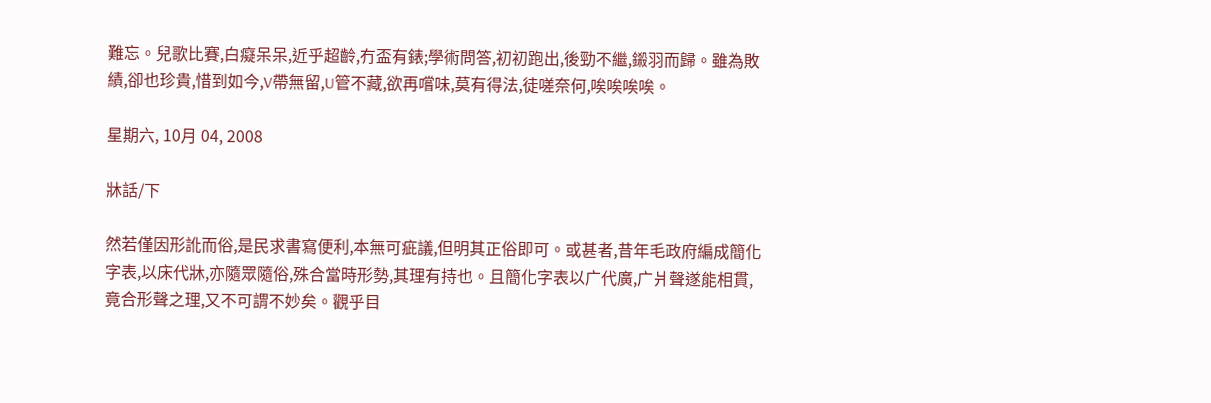難忘。兒歌比賽,白癡呆呆,近乎超齡,冇盃有錶;學術問答,初初跑出,後勁不繼,鎩羽而歸。雖為敗績,卻也珍貴,惜到如今,V帶無留,U管不藏,欲再嚐味,莫有得法,徒嗟奈何,唉唉唉唉。

星期六, 10月 04, 2008

牀話/下

然若僅因形訛而俗,是民求書寫便利,本無可疵議,但明其正俗即可。或甚者,昔年毛政府編成簡化字表,以床代牀,亦隨眾隨俗,殊合當時形勢,其理有持也。且簡化字表以广代廣,广爿聲遂能相貫,竟合形聲之理,又不可謂不妙矣。觀乎目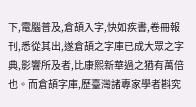下,電腦普及,倉頡入字,快如疾書,卷冊報刊,悉從其出,遂倉頡之字庫已成大眾之字典,影響所及者,比康熙新華過之猶有萬倍也。而倉頡字庫,歷臺灣諸專家學者斟究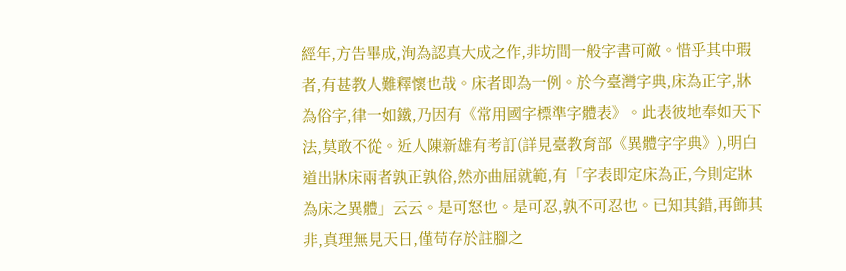經年,方告畢成,洵為認真大成之作,非坊間一般字書可敵。惜乎其中瑕者,有甚教人難釋懷也哉。床者即為一例。於今臺灣字典,床為正字,牀為俗字,律一如鐵,乃因有《常用國字標準字體表》。此表彼地奉如天下法,莫敢不從。近人陳新雄有考訂(詳見臺教育部《異體字字典》),明白道出牀床兩者孰正孰俗,然亦曲屈就範,有「字表即定床為正,今則定牀為床之異體」云云。是可怒也。是可忍,孰不可忍也。已知其錯,再飾其非,真理無見天日,僅苟存於註腳之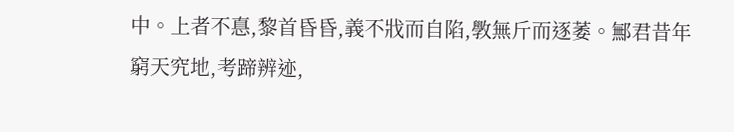中。上者不惪,黎首昏昏,義不戕而自陷,斆無斤而逐萎。鄦君昔年窮天究地,考蹄辨迹,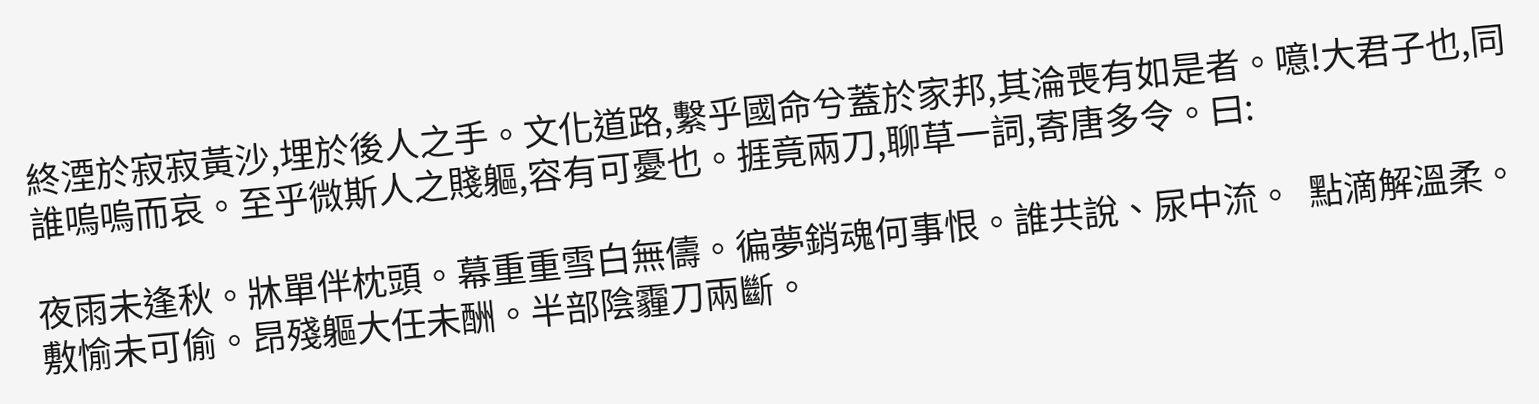終湮於寂寂黃沙,埋於後人之手。文化道路,繫乎國命兮蓋於家邦,其淪喪有如是者。噫!大君子也,同誰嗚嗚而哀。至乎微斯人之賤軀,容有可憂也。捱竟兩刀,聊草一詞,寄唐多令。曰:

夜雨未逢秋。牀單伴枕頭。幕重重雪白無儔。徧夢銷魂何事恨。誰共說、尿中流。  點滴解溫柔。敷愉未可偷。昂殘軀大任未酬。半部陰霾刀兩斷。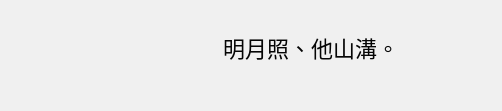明月照、他山溝。